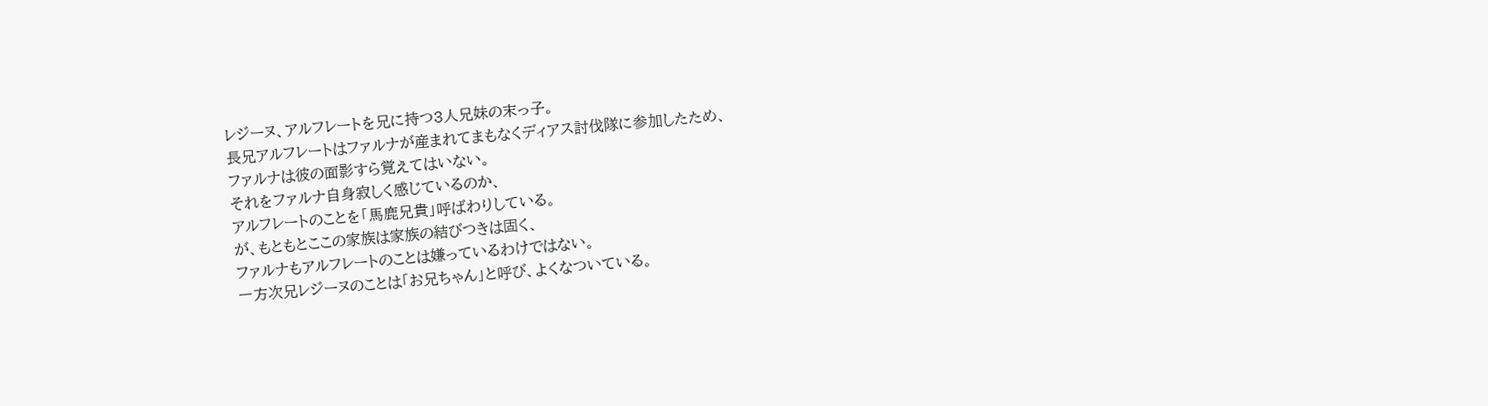レジーヌ、アルフレートを兄に持つ3人兄妹の末っ子。
長兄アルフレートはファルナが産まれてまもなくディアス討伐隊に参加したため、
ファルナは彼の面影すら覚えてはいない。
それをファルナ自身寂しく感じているのか、
アルフレートのことを「馬鹿兄貴」呼ばわりしている。
が、もともとここの家族は家族の結びつきは固く、
ファルナもアルフレートのことは嫌っているわけではない。
一方次兄レジーヌのことは「お兄ちゃん」と呼び、よくなついている。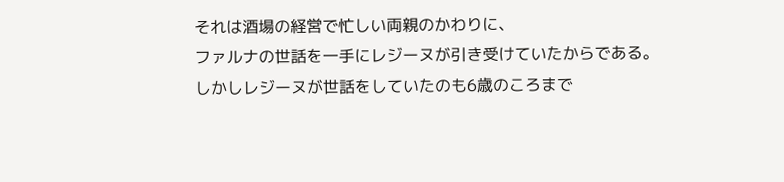それは酒場の経営で忙しい両親のかわりに、
ファルナの世話を一手にレジーヌが引き受けていたからである。
しかしレジーヌが世話をしていたのも6歳のころまで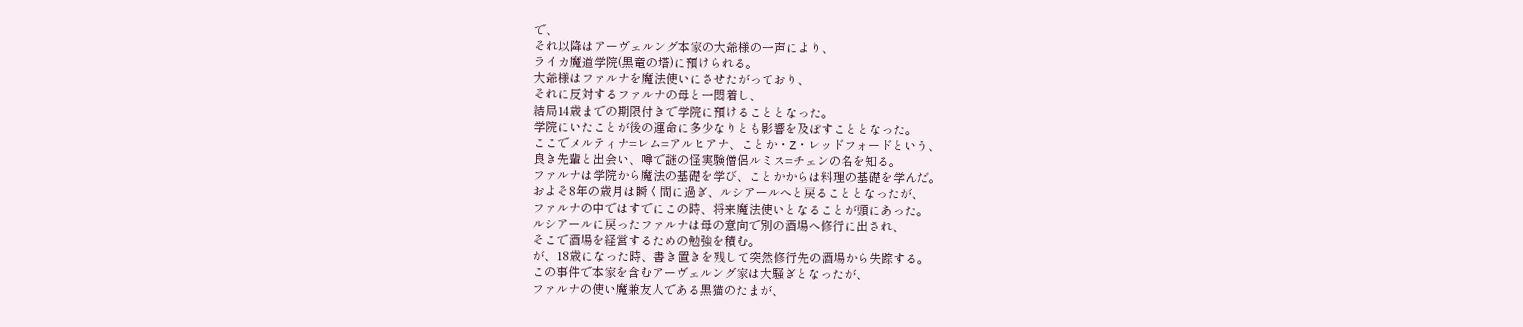で、
それ以降はアーヴェルング本家の大爺様の一声により、
ライカ魔道学院(黒竜の塔)に預けられる。
大爺様はファルナを魔法使いにさせたがっており、
それに反対するファルナの母と一悶着し、
結局14歳までの期限付きで学院に預けることとなった。
学院にいたことが後の運命に多少なりとも影響を及ぼすこととなった。
ここでメルティナ=レム=アルヒアナ、ことか・Z・レッドフォードという、
良き先輩と出会い、噂で謎の怪実験僧侶ルミス=チェンの名を知る。
ファルナは学院から魔法の基礎を学び、ことかからは料理の基礎を学んだ。
およそ8年の歳月は瞬く間に過ぎ、ルシアールへと戻ることとなったが、
ファルナの中ではすでにこの時、将来魔法使いとなることが頭にあった。
ルシアールに戻ったファルナは母の意向で別の酒場へ修行に出され、
そこで酒場を経営するための勉強を積む。
が、18歳になった時、書き置きを残して突然修行先の酒場から失踪する。
この事件で本家を含むアーヴェルング家は大騒ぎとなったが、
ファルナの使い魔兼友人である黒猫のたまが、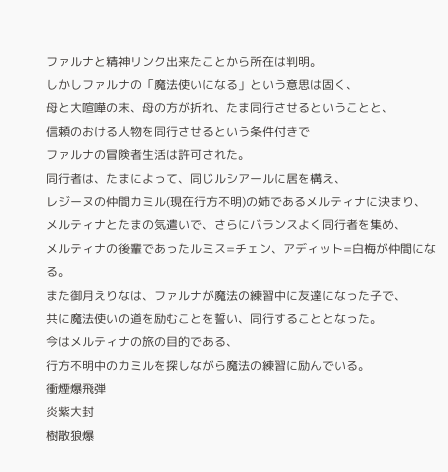ファルナと精神リンク出来たことから所在は判明。
しかしファルナの「魔法使いになる」という意思は固く、
母と大喧嘩の末、母の方が折れ、たま同行させるということと、
信頼のおける人物を同行させるという条件付きで
ファルナの冒険者生活は許可された。
同行者は、たまによって、同じルシアールに居を構え、
レジーヌの仲間カミル(現在行方不明)の姉であるメルティナに決まり、
メルティナとたまの気遣いで、さらにバランスよく同行者を集め、
メルティナの後輩であったルミス=チェン、アディット=白梅が仲間になる。
また御月えりなは、ファルナが魔法の練習中に友達になった子で、
共に魔法使いの道を励むことを誓い、同行することとなった。
今はメルティナの旅の目的である、
行方不明中のカミルを探しながら魔法の練習に励んでいる。
衝煙爆飛弾
炎紫大封
樹散狼爆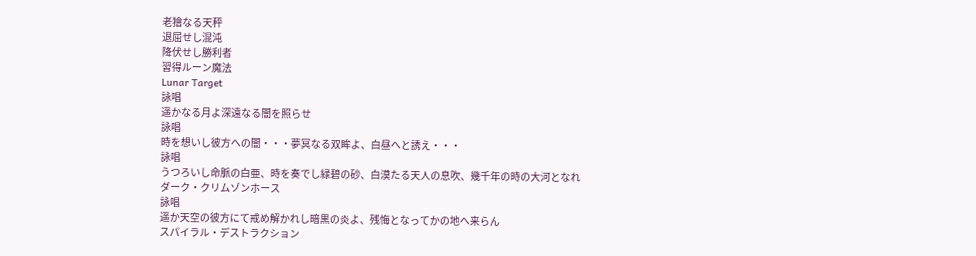老獪なる天秤
退屈せし混沌
降伏せし勝利者
習得ルーン魔法
Lunar Target
詠唱
遥かなる月よ深遠なる闇を照らせ
詠唱
時を想いし彼方への闇・・・夢冥なる双眸よ、白昼へと誘え・・・
詠唱
うつろいし命脈の白亜、時を奏でし緑碧の砂、白漠たる天人の息吹、幾千年の時の大河となれ
ダーク・クリムゾンホース
詠唱
遥か天空の彼方にて戒め解かれし暗黒の炎よ、残悔となってかの地へ来らん
スパイラル・デストラクション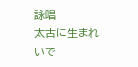詠唱
太古に生まれいで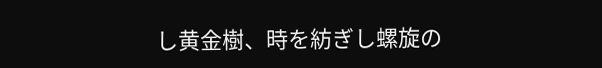し黄金樹、時を紡ぎし螺旋の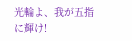光輪よ、我が五指に輝け!